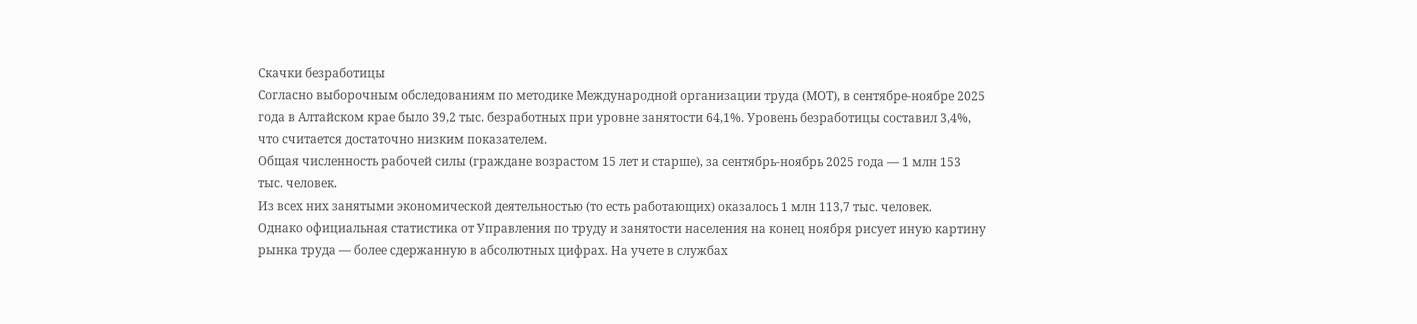Скачки безработицы
Согласно выборочным обследованиям по методике Международной организации труда (МОТ), в сентябре-ноябре 2025 года в Алтайском крае было 39,2 тыс. безработных при уровне занятости 64,1%. Уровень безработицы составил 3,4%, что считается достаточно низким показателем.
Общая численность рабочей силы (граждане возрастом 15 лет и старше), за сентябрь-ноябрь 2025 года — 1 млн 153 тыс. человек.
Из всех них занятыми экономической деятельностью (то есть работающих) оказалось 1 млн 113,7 тыс. человек.
Однако официальная статистика от Управления по труду и занятости населения на конец ноября рисует иную картину рынка труда — более сдержанную в абсолютных цифрах. На учете в службах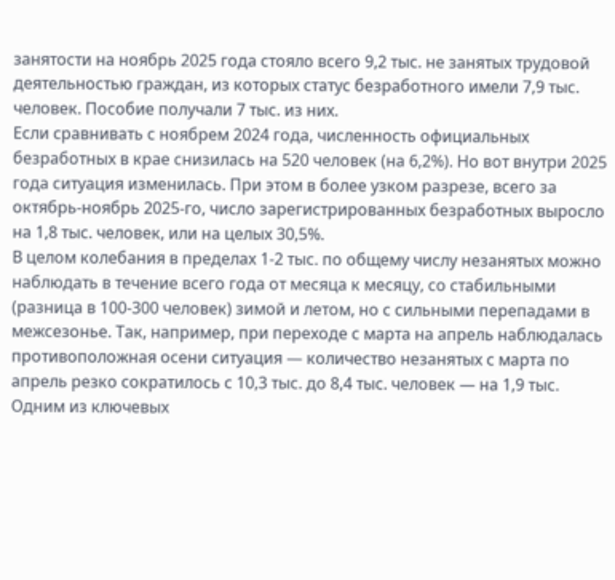занятости на ноябрь 2025 года стояло всего 9,2 тыс. не занятых трудовой деятельностью граждан, из которых статус безработного имели 7,9 тыс. человек. Пособие получали 7 тыс. из них.
Если сравнивать с ноябрем 2024 года, численность официальных безработных в крае снизилась на 520 человек (на 6,2%). Но вот внутри 2025 года ситуация изменилась. При этом в более узком разрезе, всего за октябрь-ноябрь 2025-го, число зарегистрированных безработных выросло на 1,8 тыс. человек, или на целых 30,5%.
В целом колебания в пределах 1-2 тыс. по общему числу незанятых можно наблюдать в течение всего года от месяца к месяцу, со стабильными (разница в 100-300 человек) зимой и летом, но с сильными перепадами в межсезонье. Так, например, при переходе с марта на апрель наблюдалась противоположная осени ситуация — количество незанятых с марта по апрель резко сократилось с 10,3 тыс. до 8,4 тыс. человек — на 1,9 тыс.
Одним из ключевых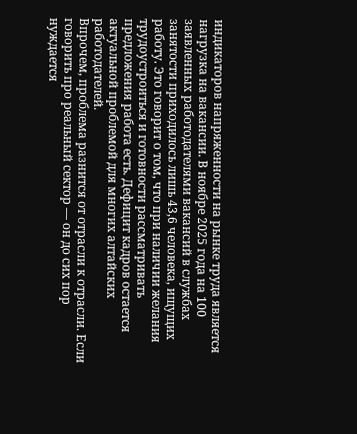индикаторов напряженности на рынке труда является нагрузка на вакансии. В ноябре 2025 года на 100 заявленных работодателями вакансий в службах занятости приходилось лишь 43,6 человека, ищущих работу. Это говорит о том, что при наличии желания трудоустроиться и готовности рассматривать предложения работа есть. Дефицит кадров остается актуальной проблемой для многих алтайских работодателей.
Впрочем, проблема разнится от отрасли к отрасли. Если говорить про реальный сектор — он до сих пор нуждается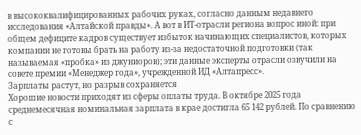в высококвалифицированных рабочих руках, согласно данным недавнего исследования «Алтайской правды». А вот в ИТ-отрасли региона вопрос иной: при общем дефиците кадров существует избыток начинающих специалистов, которых компании не готовы брать на работу из-за недостаточной подготовки (так называемая «пробка» из джуниоров); эти данные эксперты отрасли озвучили на совете премии «Менеджер года», учрежденной ИД «Алтапресс».
Зарплаты растут, но разрыв сохраняется
Хорошие новости приходят из сферы оплаты труда. В октябре 2025 года среднемесячная номинальная зарплата в крае достигла 65 142 рублей. По сравнению с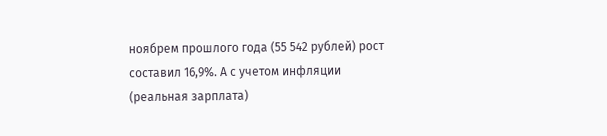ноябрем прошлого года (55 542 рублей) рост составил 16,9%. А с учетом инфляции (реальная зарплата)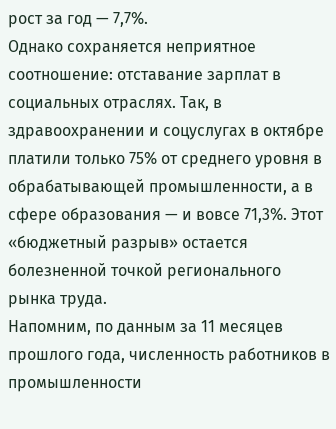рост за год — 7,7%.
Однако сохраняется неприятное соотношение: отставание зарплат в социальных отраслях. Так, в здравоохранении и соцуслугах в октябре платили только 75% от среднего уровня в обрабатывающей промышленности, а в сфере образования — и вовсе 71,3%. Этот «бюджетный разрыв» остается болезненной точкой регионального рынка труда.
Напомним, по данным за 11 месяцев прошлого года, численность работников в промышленности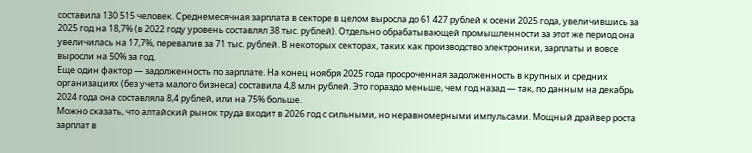составила 130 515 человек. Среднемесячная зарплата в секторе в целом выросла до 61 427 рублей к осени 2025 года, увеличившись за 2025 год на 18,7% (в 2022 году уровень составлял 38 тыс. рублей). Отдельно обрабатывающей промышленности за этот же период она увеличилась на 17,7%, перевалив за 71 тыс. рублей. В некоторых секторах, таких как производство электроники, зарплаты и вовсе выросли на 50% за год.
Еще один фактор — задолженность по зарплате. На конец ноября 2025 года просроченная задолженность в крупных и средних организациях (без учета малого бизнеса) составила 4,8 млн рублей. Это гораздо меньше, чем год назад — так, по данным на декабрь 2024 года она составляла 8,4 рублей, или на 75% больше.
Можно сказать, что алтайский рынок труда входит в 2026 год с сильными, но неравномерными импульсами. Мощный драйвер роста зарплат в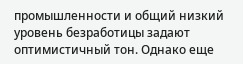промышленности и общий низкий уровень безработицы задают оптимистичный тон. Однако еще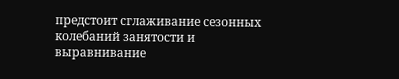предстоит сглаживание сезонных колебаний занятости и выравнивание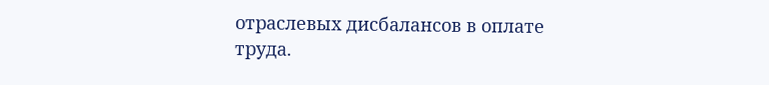отраслевых дисбалансов в оплате труда.